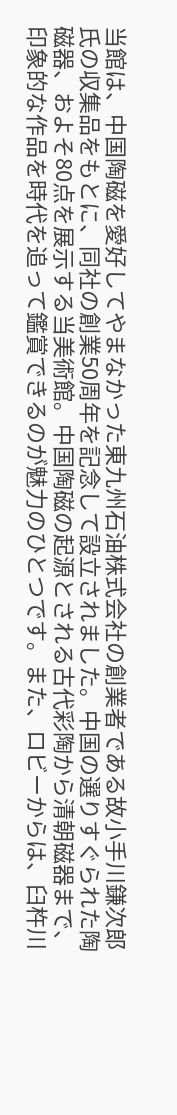当館は、中国陶磁を愛好してやまなかった東九州石油株式会社の創業者である故小手川鎌次郎氏の収集品をもとに、同社の創業50周年を記念して設立されました。中国の選りすぐられた陶磁器、およそ80点を展示する当美術館。中国陶磁の起源とされる古代彩陶から清朝磁器まで、印象的な作品を時代を追って鑑賞できるのが魅力のひとつです。また、ロビーからは、臼杵川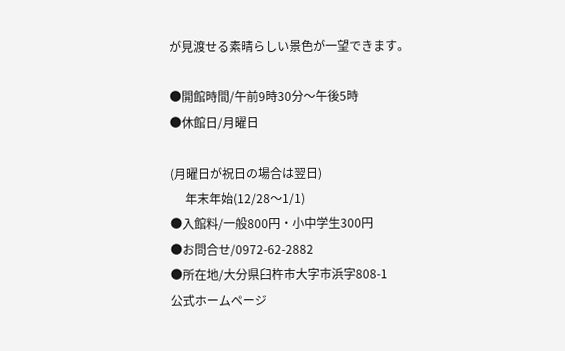が見渡せる素晴らしい景色が一望できます。

●開館時間/午前9時30分〜午後5時
●休館日/月曜日

(月曜日が祝日の場合は翌日)
     年末年始(12/28〜1/1)
●入館料/一般800円・小中学生300円
●お問合せ/0972-62-2882
●所在地/大分県臼杵市大字市浜字808-1
公式ホームページ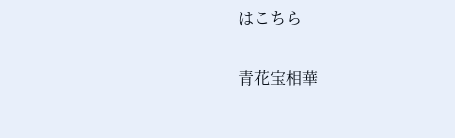はこちら

青花宝相華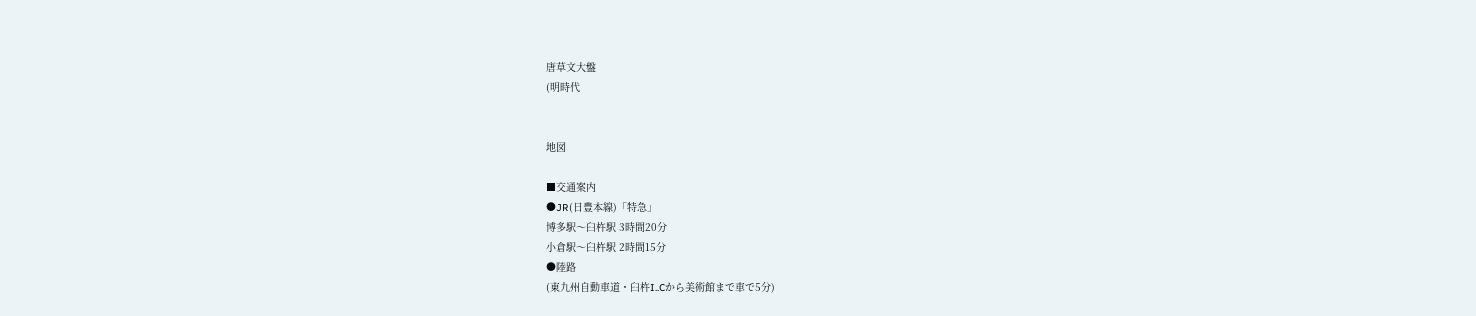唐草文大盤
(明時代


地図

■交通案内
●JR(日豊本線)「特急」
博多駅〜臼杵駅 3時間20分
小倉駅〜臼杵駅 2時間15分
●陸路
(東九州自動車道・臼杵I..Cから美術館まで車で5分)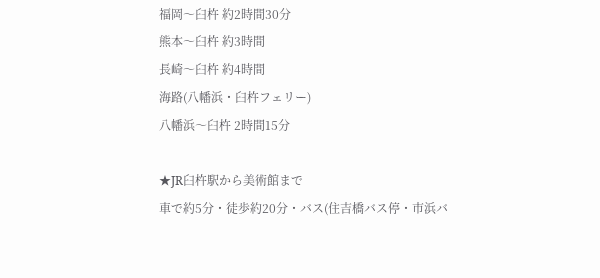福岡〜臼杵 約2時間30分
熊本〜臼杵 約3時間
長崎〜臼杵 約4時間
海路(八幡浜・臼杵フェリー)
八幡浜〜臼杵 2時間15分

★JR臼杵駅から美術館まで
車で約5分・徒歩約20分・バス(住吉橋バス停・市浜バ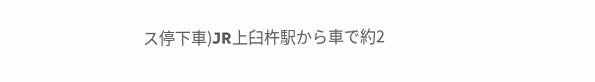ス停下車)JR上臼杵駅から車で約2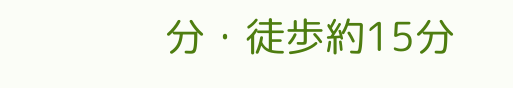分・徒歩約15分